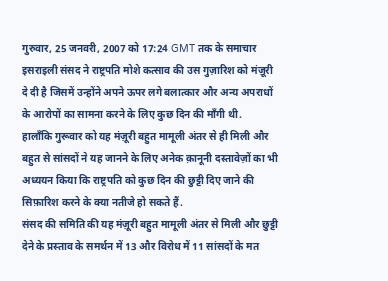गुरुवार, 25 जनवरी, 2007 को 17:24 GMT तक के समाचार
इसराइली संसद ने राष्ट्रपति मोशे कत्साव की उस गुज़ारिश को मंज़ूरी दे दी है जिसमें उन्होंने अपने ऊपर लगे बलात्कार और अन्य अपराधों के आरोपों का सामना करने के लिए कुछ दिन की माँगी थी.
हालाँकि गुरूवार को यह मंज़ूरी बहुत मामूली अंतर से ही मिली और बहुत से सांसदों ने यह जानने के लिए अनेक क़ानूनी दस्तावेज़ों का भी अध्ययन किया कि राष्ट्रपति को कुछ दिन की छुट्टी दिए जाने की सिफ़ारिश करने के क्या नतीजे हो सकते हैं.
संसद की समिति की यह मंज़ूरी बहुत मामूली अंतर से मिली और छुट्टी देने के प्रस्ताव के समर्थन में 13 और विरोध में 11 सांसदों के मत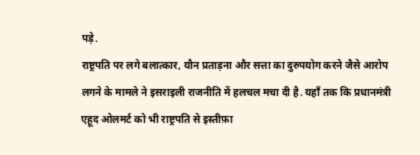पड़े.
राष्ट्रपति पर लगे बलात्कार, यौन प्रताड़ना और सत्ता का दुरुपयोग करने जैसे आरोप लगने के मामले ने इसराइली राजनीति में हलचल मचा दी है. यहाँ तक कि प्रधानमंत्री एहूद ओलमर्ट को भी राष्ट्रपति से इस्तीफ़ा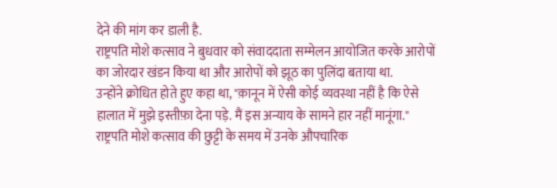देने की मांग कर डाली है.
राष्ट्रपति मोशे कत्साव ने बुधवार को संवाददाता सम्मेलन आयोजित करके आरोपों का जोरदार खंडन किया था और आरोपों को झूठ का पुलिंदा बताया था.
उन्होंने क्रोधित होते हुए कहा था, "क़ानून में ऐसी कोई व्यवस्था नहीं है कि ऐसे हालात में मुझे इस्तीफ़ा देना पड़े. मैं इस अन्याय के सामने हार नहीं मानूंगा."
राष्ट्रपति मोशे कत्साव की छुट्टी के समय में उनके औपचारिक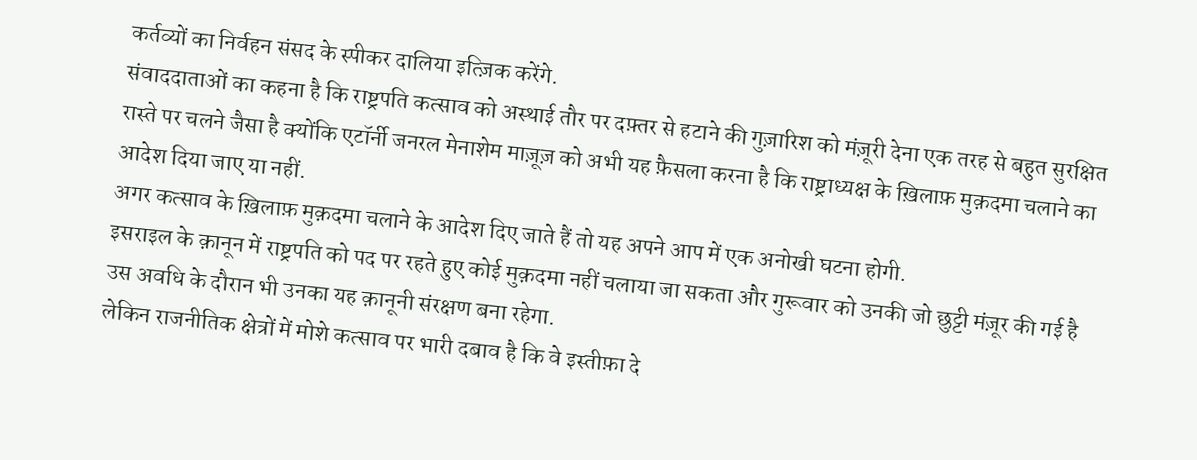कर्तव्यों का निर्वहन संसद के स्पीकर दालिया इत्ज़िक करेंगे.
संवाददाताओं का कहना है कि राष्ट्रपति कत्साव को अस्थाई तौर पर दफ़्तर से हटाने की गुज़ारिश को मंज़ूरी देना एक तरह से बहुत सुरक्षित रास्ते पर चलने जैसा है क्योंकि एटॉर्नी जनरल मेनाशेम माज़ूज़ को अभी यह फ़ैसला करना है कि राष्ट्राध्यक्ष के ख़िलाफ़ मुक़दमा चलाने का आदेश दिया जाए या नहीं.
अगर कत्साव के ख़िलाफ़ मुक़दमा चलाने के आदेश दिए जाते हैं तो यह अपने आप में एक अनोखी घटना होगी.
इसराइल के क़ानून में राष्ट्रपति को पद पर रहते हुए कोई मुक़दमा नहीं चलाया जा सकता और गुरूवार को उनकी जो छुट्टी मंज़ूर की गई है उस अवधि के दौरान भी उनका यह क़ानूनी संरक्षण बना रहेगा.
लेकिन राजनीतिक क्षेत्रों में मोशे कत्साव पर भारी दबाव है कि वे इस्तीफ़ा दे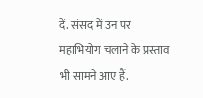दें. संसद में उन पर महाभियोग चलाने के प्रस्ताव भी सामने आए हैं.